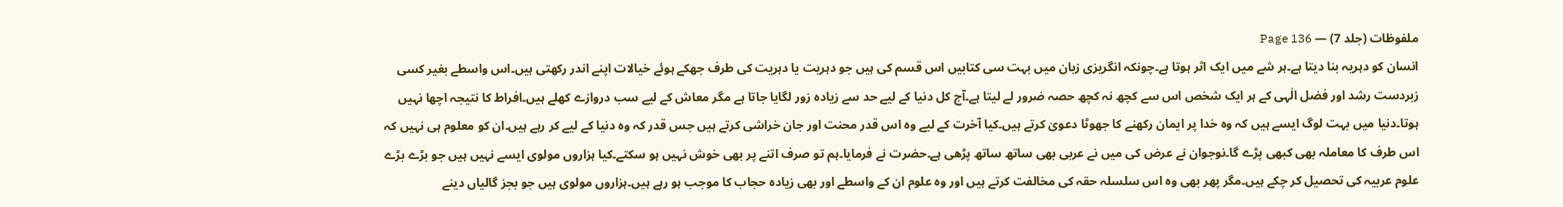ملفوظات (جلد 7) — Page 136
انسان کو دہریہ بنا دیتا ہے۔ہر شے میں ایک اثر ہوتا ہے۔چونکہ انگریزی زبان میں بہت سی کتابیں اس قسم کی ہیں جو دہریت یا دہریت کی طرف جھکے ہوئے خیالات اپنے اندر رکھتی ہیں۔اس واسطے بغیر کسی زبردست رشد اور فضل الٰہی کے ہر ایک شخص اس سے کچھ نہ کچھ حصہ ضرور لے لیتا ہے۔آج کل دنیا کے لیے حد سے زیادہ زور لگایا جاتا ہے مگر معاش کے لیے سب دروازے کھلے ہیں۔افراط کا نتیجہ اچھا نہیں ہوتا۔دنیا میں بہت لوگ ایسے ہیں کہ وہ خدا پر ایمان رکھنے کا جھوٹا دعویٰ کرتے ہیں۔کیا آخرت کے لیے وہ اس قدر محنت اور جان خراشی کرتے ہیں جس قدر کہ وہ دنیا کے لیے کر رہے ہیں۔ان کو معلوم ہی نہیں کہ اس طرف کا معاملہ بھی کبھی پڑے گا۔نوجوان نے عرض کی میں نے عربی بھی ساتھ ساتھ پڑھی ہے۔حضرت نے فرمایا۔ہم تو صرف اتنے پر بھی خوش نہیں ہو سکتے۔کیا ہزاروں مولوی ایسے نہیں ہیں جو بڑے بڑے علوم عربیہ کی تحصیل کر چکے ہیں۔مگر پھر بھی وہ اس سلسلہ حقہ کی مخالفت کرتے ہیں اور وہ علوم ان کے واسطے اور بھی زیادہ حجاب کا موجب ہو رہے ہیں۔ہزاروں مولوی ہیں جو بجز گالیاں دینے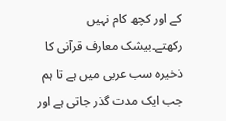کے اور کچھ کام نہیں رکھتے۔بیشک معارف قرآنی کا ذخیرہ سب عربی میں ہے تا ہم جب ایک مدت گذر جاتی ہے اور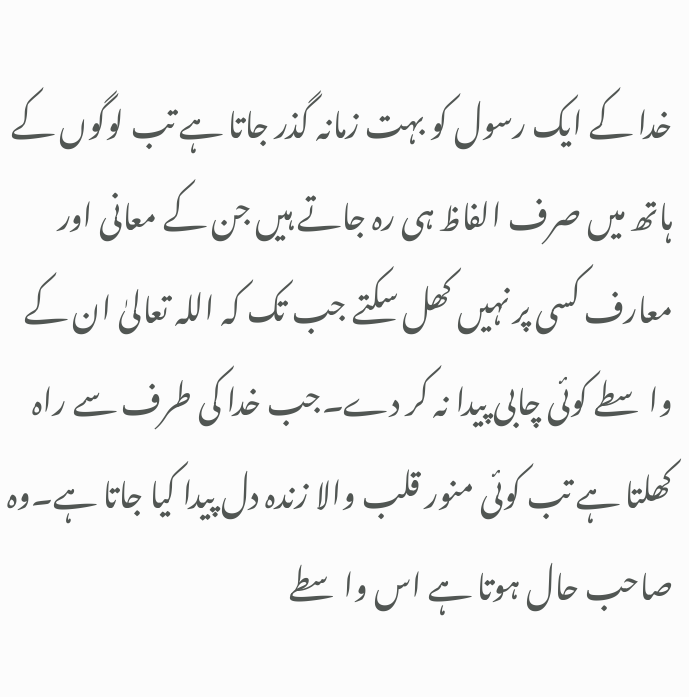خدا کے ایک رسول کو بہت زمانہ گذر جاتا ہے تب لوگوں کے ہاتھ میں صرف الفاظ ہی رہ جاتے ہیں جن کے معانی اور معارف کسی پر نہیں کھل سکتے جب تک کہ اللہ تعالیٰ ان کے واسطے کوئی چابی پیدا نہ کر دے۔جب خدا کی طرف سے راہ کھلتا ہے تب کوئی منور قلب والا زندہ دل پیدا کیا جاتا ہے۔وہ صاحب حال ہوتا ہے اس واسطے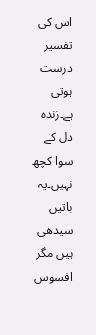اس کی تفسیر درست ہوتی ہے۔زندہ دل کے سوا کچھ نہیں۔یہ باتیں سیدھی ہیں مگر افسوس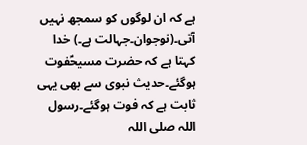ہے کہ ان لوگوں کو سمجھ نہیں آتی۔(نوجوان۔جہالت ہے۔) خدا کہتا ہے کہ حضرت مسیحؑفوت ہوگئے۔حدیث نبوی سے بھی یہی ثابت ہے کہ فوت ہوگئے۔رسول اللہ صلی اللہ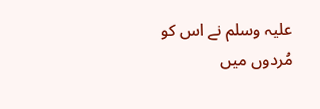علیہ وسلم نے اس کو مُردوں میں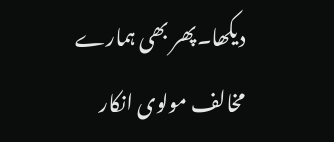دیکھا۔پھر بھی ہمارے مخالف مولوی انکار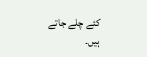کئے چلے جاتے ہیں۔